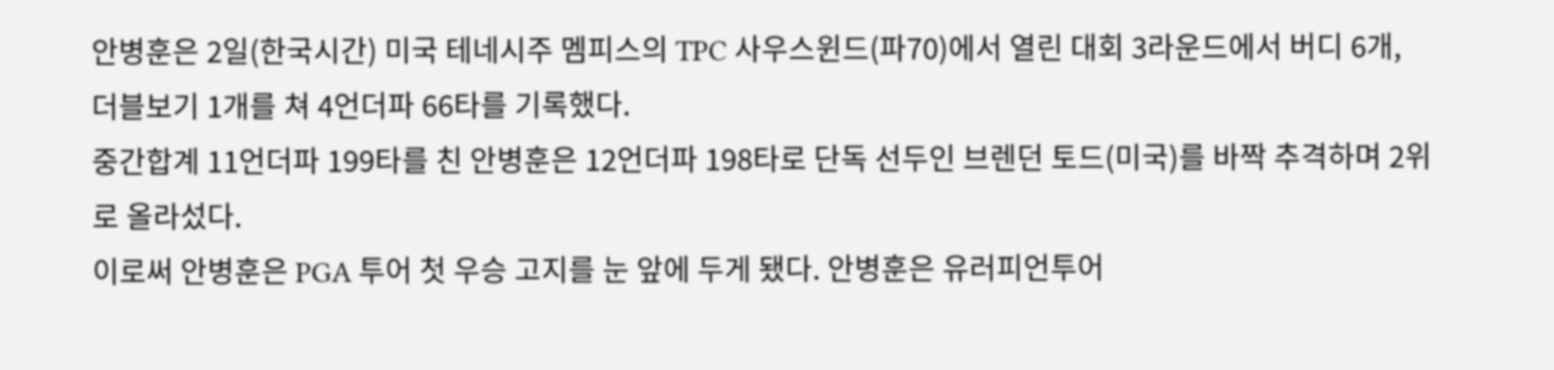안병훈은 2일(한국시간) 미국 테네시주 멤피스의 TPC 사우스윈드(파70)에서 열린 대회 3라운드에서 버디 6개, 더블보기 1개를 쳐 4언더파 66타를 기록했다.
중간합계 11언더파 199타를 친 안병훈은 12언더파 198타로 단독 선두인 브렌던 토드(미국)를 바짝 추격하며 2위로 올라섰다.
이로써 안병훈은 PGA 투어 첫 우승 고지를 눈 앞에 두게 됐다. 안병훈은 유러피언투어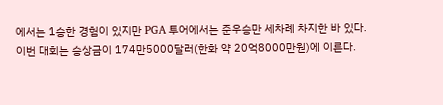에서는 1승한 경험이 있지만 PGA 투어에서는 준우승만 세차례 차지한 바 있다.
이번 대회는 승상금이 174만5000달러(한화 약 20억8000만원)에 이른다.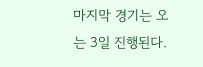마지막 경기는 오는 3일 진행된다.